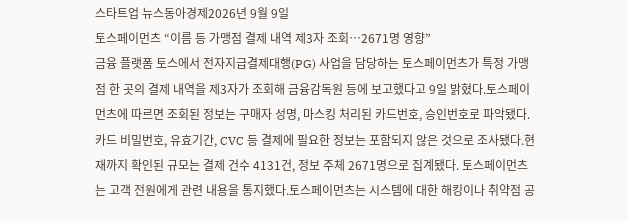스타트업 뉴스동아경제2026년 9월 9일
토스페이먼츠 “이름 등 가맹점 결제 내역 제3자 조회…2671명 영향”
금융 플랫폼 토스에서 전자지급결제대행(PG) 사업을 담당하는 토스페이먼츠가 특정 가맹점 한 곳의 결제 내역을 제3자가 조회해 금융감독원 등에 보고했다고 9일 밝혔다.토스페이먼츠에 따르면 조회된 정보는 구매자 성명, 마스킹 처리된 카드번호, 승인번호로 파악됐다. 카드 비밀번호, 유효기간, CVC 등 결제에 필요한 정보는 포함되지 않은 것으로 조사됐다.현재까지 확인된 규모는 결제 건수 4131건, 정보 주체 2671명으로 집계됐다. 토스페이먼츠는 고객 전원에게 관련 내용을 통지했다.토스페이먼츠는 시스템에 대한 해킹이나 취약점 공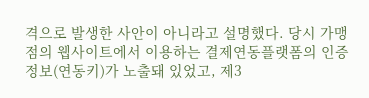격으로 발생한 사안이 아니라고 설명했다. 당시 가맹점의 웹사이트에서 이용하는 결제연동플랫폼의 인증정보(연동키)가 노출돼 있었고, 제3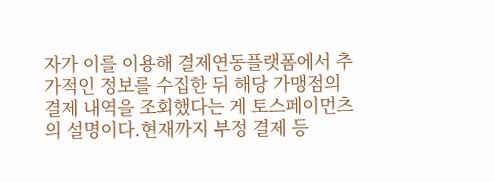자가 이를 이용해 결제연동플랫폼에서 추가적인 정보를 수집한 뒤 해당 가맹점의 결제 내역을 조회했다는 게 토스페이먼츠의 설명이다.현재까지 부정 결제 등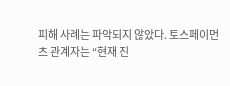피해 사례는 파악되지 않았다. 토스페이먼츠 관계자는 “현재 진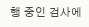행 중인 검사에